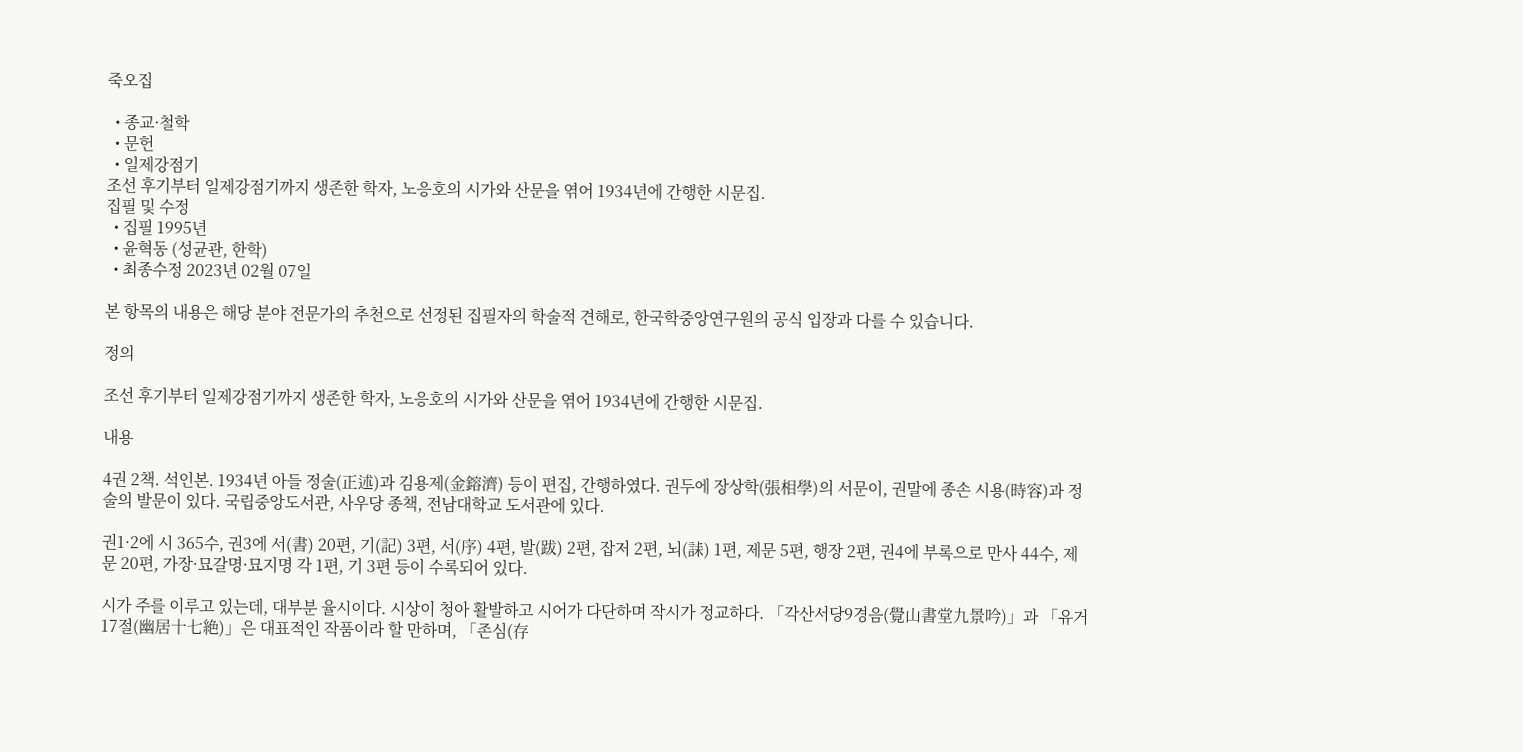죽오집

  • 종교·철학
  • 문헌
  • 일제강점기
조선 후기부터 일제강점기까지 생존한 학자, 노응호의 시가와 산문을 엮어 1934년에 간행한 시문집.
집필 및 수정
  • 집필 1995년
  • 윤혁동 (성균관, 한학)
  • 최종수정 2023년 02월 07일

본 항목의 내용은 해당 분야 전문가의 추천으로 선정된 집필자의 학술적 견해로, 한국학중앙연구원의 공식 입장과 다를 수 있습니다.

정의

조선 후기부터 일제강점기까지 생존한 학자, 노응호의 시가와 산문을 엮어 1934년에 간행한 시문집.

내용

4권 2책. 석인본. 1934년 아들 정술(正述)과 김용제(金鎔濟) 등이 편집, 간행하였다. 권두에 장상학(張相學)의 서문이, 권말에 종손 시용(時容)과 정술의 발문이 있다. 국립중앙도서관, 사우당 종책, 전남대학교 도서관에 있다.

권1·2에 시 365수, 권3에 서(書) 20편, 기(記) 3편, 서(序) 4편, 발(跋) 2편, 잡저 2편, 뇌(誄) 1편, 제문 5편, 행장 2편, 권4에 부록으로 만사 44수, 제문 20편, 가장·묘갈명·묘지명 각 1편, 기 3편 등이 수록되어 있다.

시가 주를 이루고 있는데, 대부분 율시이다. 시상이 청아 활발하고 시어가 다단하며 작시가 정교하다. 「각산서당9경음(覺山書堂九景吟)」과 「유거17절(幽居十七絶)」은 대표적인 작품이라 할 만하며, 「존심(存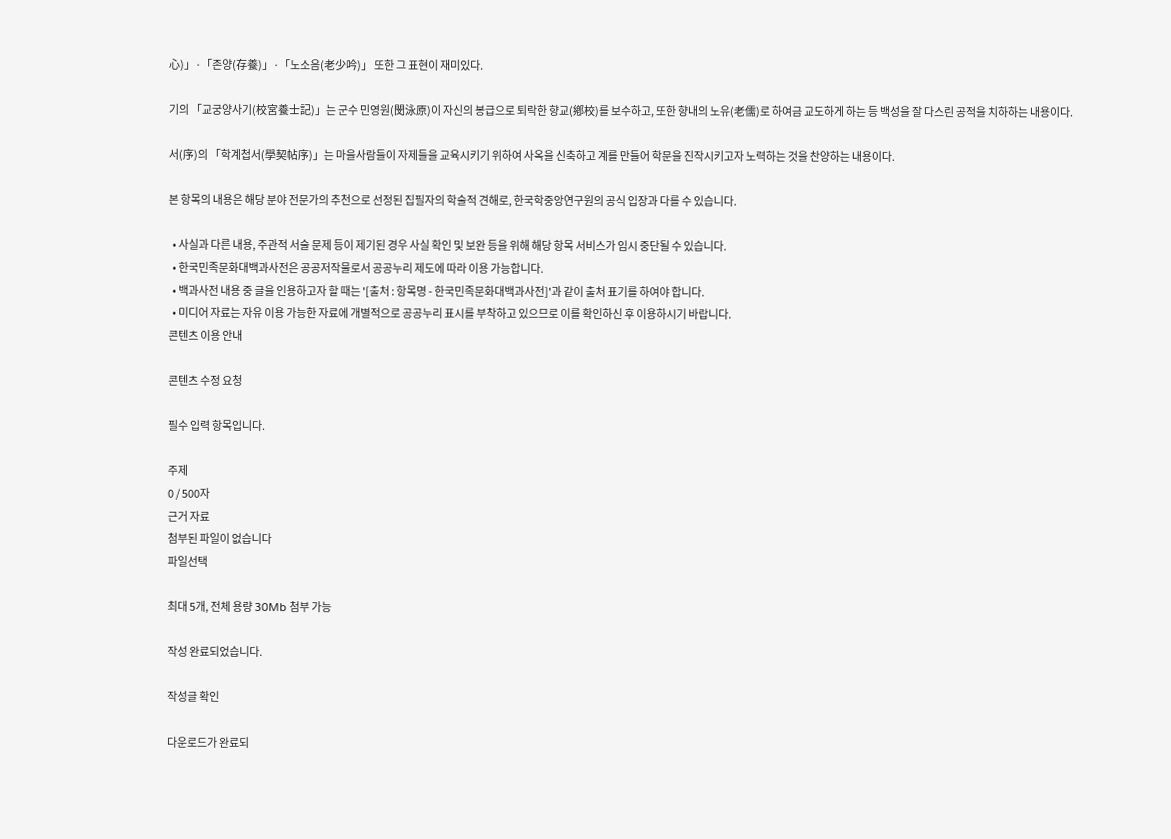心)」·「존양(存養)」·「노소음(老少吟)」 또한 그 표현이 재미있다.

기의 「교궁양사기(校宮養士記)」는 군수 민영원(閔泳原)이 자신의 봉급으로 퇴락한 향교(鄕校)를 보수하고, 또한 향내의 노유(老儒)로 하여금 교도하게 하는 등 백성을 잘 다스린 공적을 치하하는 내용이다.

서(序)의 「학계첩서(學契帖序)」는 마을사람들이 자제들을 교육시키기 위하여 사옥을 신축하고 계를 만들어 학문을 진작시키고자 노력하는 것을 찬양하는 내용이다.

본 항목의 내용은 해당 분야 전문가의 추천으로 선정된 집필자의 학술적 견해로, 한국학중앙연구원의 공식 입장과 다를 수 있습니다.

  • 사실과 다른 내용, 주관적 서술 문제 등이 제기된 경우 사실 확인 및 보완 등을 위해 해당 항목 서비스가 임시 중단될 수 있습니다.
  • 한국민족문화대백과사전은 공공저작물로서 공공누리 제도에 따라 이용 가능합니다.
  • 백과사전 내용 중 글을 인용하고자 할 때는 '[출처 : 항목명 - 한국민족문화대백과사전]'과 같이 출처 표기를 하여야 합니다.
  • 미디어 자료는 자유 이용 가능한 자료에 개별적으로 공공누리 표시를 부착하고 있으므로 이를 확인하신 후 이용하시기 바랍니다.
콘텐츠 이용 안내

콘텐츠 수정 요청

필수 입력 항목입니다.

주제
0 / 500자
근거 자료
첨부된 파일이 없습니다
파일선택

최대 5개, 전체 용량 30Mb 첨부 가능

작성 완료되었습니다.

작성글 확인

다운로드가 완료되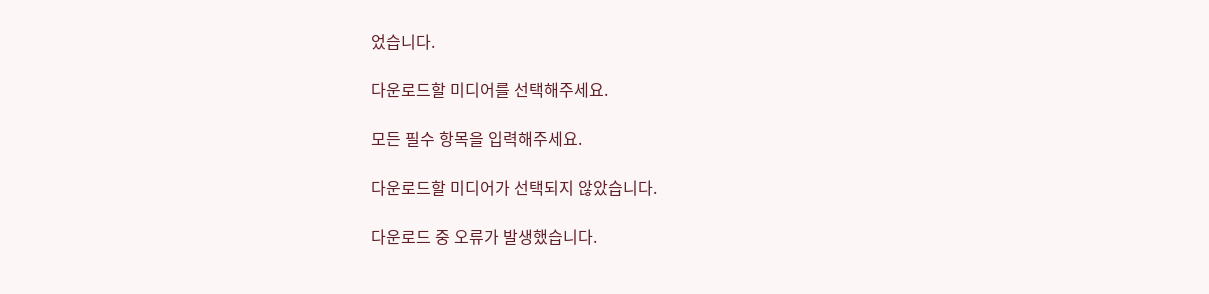었습니다.

다운로드할 미디어를 선택해주세요.

모든 필수 항목을 입력해주세요.

다운로드할 미디어가 선택되지 않았습니다.

다운로드 중 오류가 발생했습니다.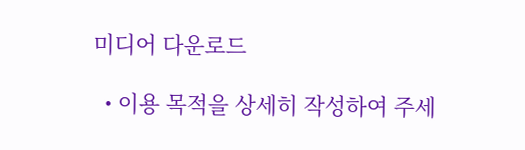미디어 다운로드

  • 이용 목적을 상세히 작성하여 주세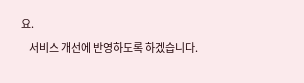요.
    서비스 개선에 반영하도록 하겠습니다.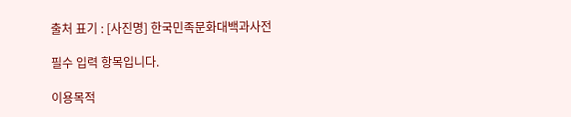출처 표기 : [사진명] 한국민족문화대백과사전

필수 입력 항목입니다.

이용목적